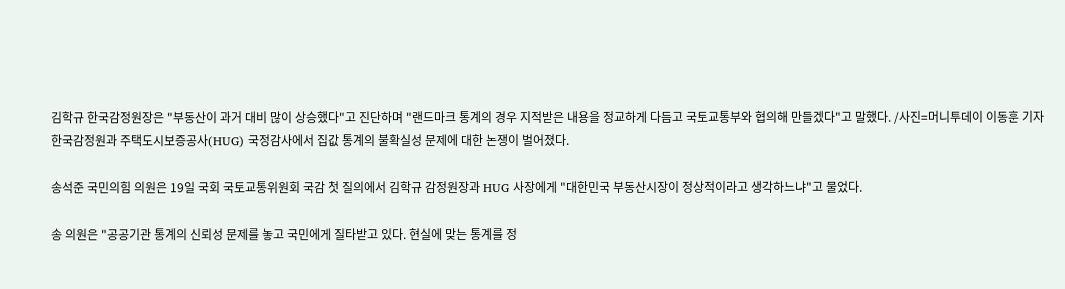김학규 한국감정원장은 "부동산이 과거 대비 많이 상승했다"고 진단하며 "랜드마크 통계의 경우 지적받은 내용을 정교하게 다듬고 국토교통부와 협의해 만들겠다"고 말했다. /사진=머니투데이 이동훈 기자
한국감정원과 주택도시보증공사(HUG) 국정감사에서 집값 통계의 불확실성 문제에 대한 논쟁이 벌어졌다.

송석준 국민의힘 의원은 19일 국회 국토교통위원회 국감 첫 질의에서 김학규 감정원장과 HUG 사장에게 "대한민국 부동산시장이 정상적이라고 생각하느냐"고 물었다.

송 의원은 "공공기관 통계의 신뢰성 문제를 놓고 국민에게 질타받고 있다. 현실에 맞는 통계를 정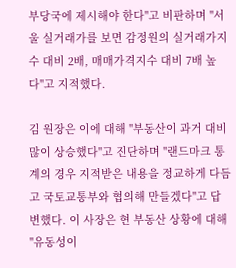부당국에 제시해야 한다"고 비판하며 "서울 실거래가를 보면 감정원의 실거래가지수 대비 2배, 매매가격지수 대비 7배 높다"고 지적했다.

김 원장은 이에 대해 "부동산이 과거 대비 많이 상승했다"고 진단하며 "랜드마크 통계의 경우 지적받은 내용을 정교하게 다듬고 국토교통부와 협의해 만들겠다"고 답변했다. 이 사장은 현 부동산 상황에 대해 "유동성이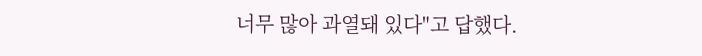너무 많아 과열돼 있다"고 답했다.